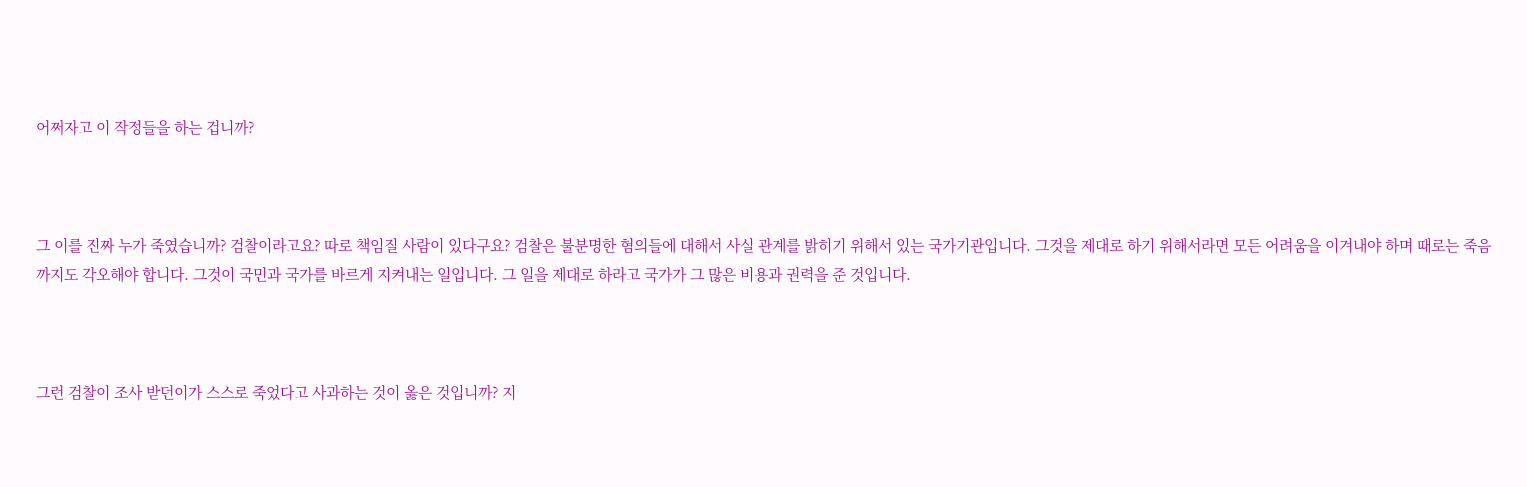어쩌자고 이 작정들을 하는 겁니까?



그 이를 진짜 누가 죽였습니까? 검찰이라고요? 따로 책임질 사람이 있다구요? 검찰은 불분명한 혐의들에 대해서 사실 관계를 밝히기 위해서 있는 국가기관입니다. 그것을 제대로 하기 위해서라면 모든 어려움을 이겨내야 하며 때로는 죽음까지도 각오해야 합니다. 그것이 국민과 국가를 바르게 지켜내는 일입니다. 그 일을 제대로 하라고 국가가 그 많은 비용과 권력을 준 것입니다.



그런 검찰이 조사 받던이가 스스로 죽었다고 사과하는 것이 옳은 것입니까? 지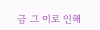금 그 이로 인해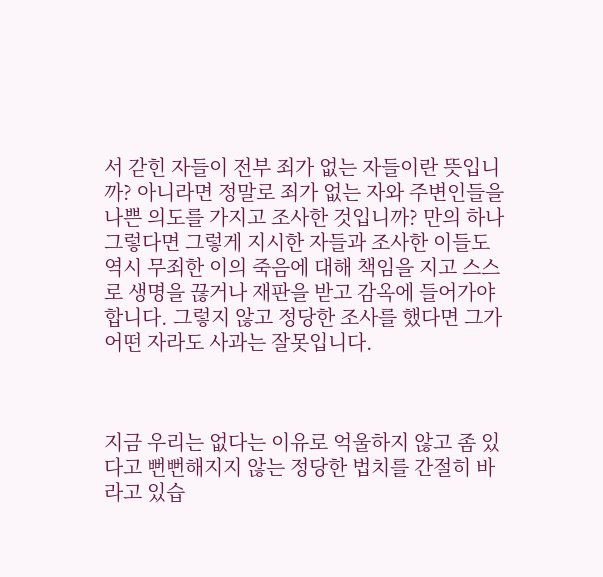서 갇힌 자들이 전부 죄가 없는 자들이란 뜻입니까? 아니라면 정말로 죄가 없는 자와 주변인들을 나쁜 의도를 가지고 조사한 것입니까? 만의 하나 그렇다면 그렇게 지시한 자들과 조사한 이들도 역시 무죄한 이의 죽음에 대해 책임을 지고 스스로 생명을 끊거나 재판을 받고 감옥에 들어가야 합니다. 그렇지 않고 정당한 조사를 했다면 그가 어떤 자라도 사과는 잘못입니다.



지금 우리는 없다는 이유로 억울하지 않고 좀 있다고 뻔뻔해지지 않는 정당한 법치를 간절히 바라고 있습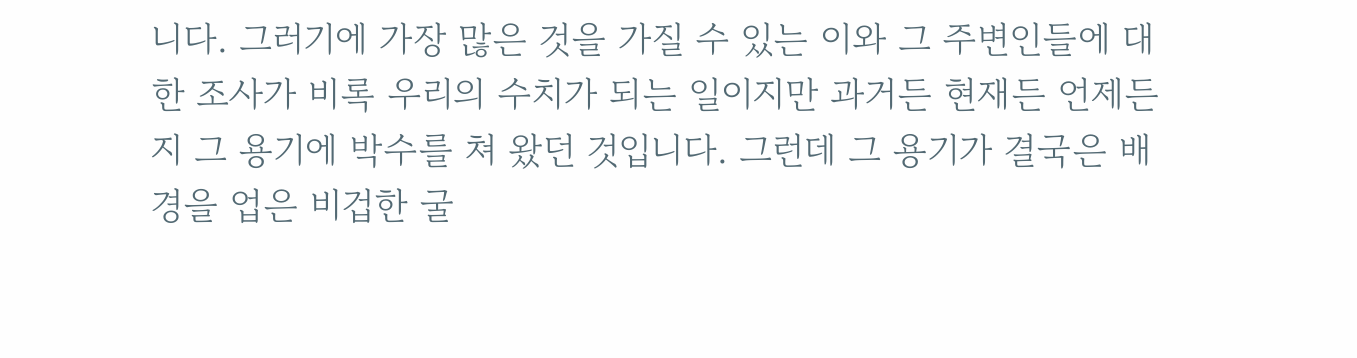니다. 그러기에 가장 많은 것을 가질 수 있는 이와 그 주변인들에 대한 조사가 비록 우리의 수치가 되는 일이지만 과거든 현재든 언제든지 그 용기에 박수를 쳐 왔던 것입니다. 그런데 그 용기가 결국은 배경을 업은 비겁한 굴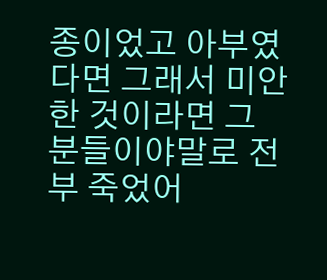종이었고 아부였다면 그래서 미안한 것이라면 그 분들이야말로 전부 죽었어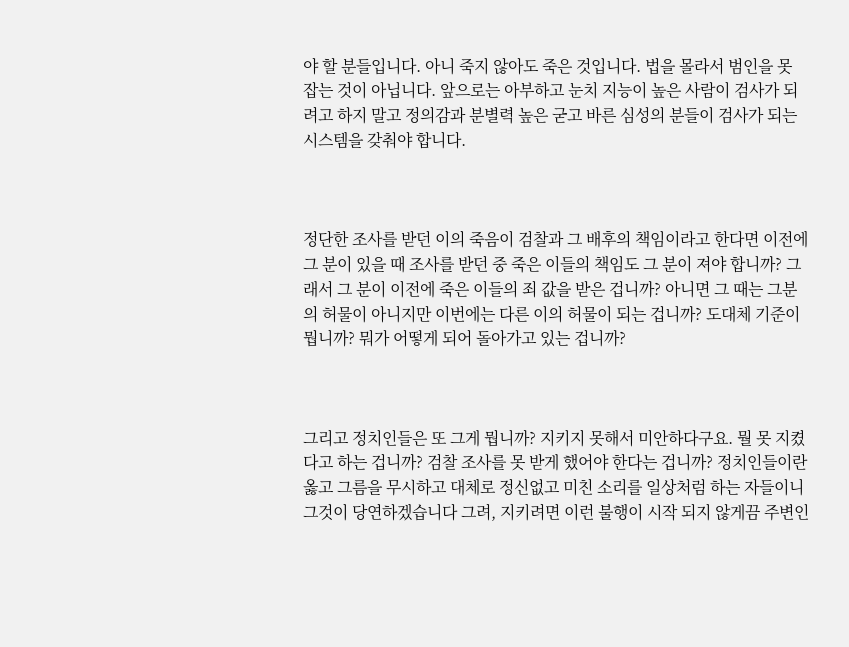야 할 분들입니다. 아니 죽지 않아도 죽은 것입니다. 법을 몰라서 범인을 못 잡는 것이 아닙니다. 앞으로는 아부하고 눈치 지능이 높은 사람이 검사가 되려고 하지 말고 정의감과 분별력 높은 굳고 바른 심성의 분들이 검사가 되는 시스템을 갖춰야 합니다.



정단한 조사를 받던 이의 죽음이 검찰과 그 배후의 책임이라고 한다면 이전에 그 분이 있을 때 조사를 받던 중 죽은 이들의 책임도 그 분이 져야 합니까? 그래서 그 분이 이전에 죽은 이들의 죄 값을 받은 겁니까? 아니면 그 때는 그분의 허물이 아니지만 이번에는 다른 이의 허물이 되는 겁니까? 도대체 기준이 뭡니까? 뭐가 어떻게 되어 돌아가고 있는 겁니까?



그리고 정치인들은 또 그게 뭡니까? 지키지 못해서 미안하다구요. 뭘 못 지켰다고 하는 겁니까? 검찰 조사를 못 받게 했어야 한다는 겁니까? 정치인들이란 옳고 그름을 무시하고 대체로 정신없고 미친 소리를 일상처럼 하는 자들이니 그것이 당연하겠습니다 그려, 지키려면 이런 불행이 시작 되지 않게끔 주변인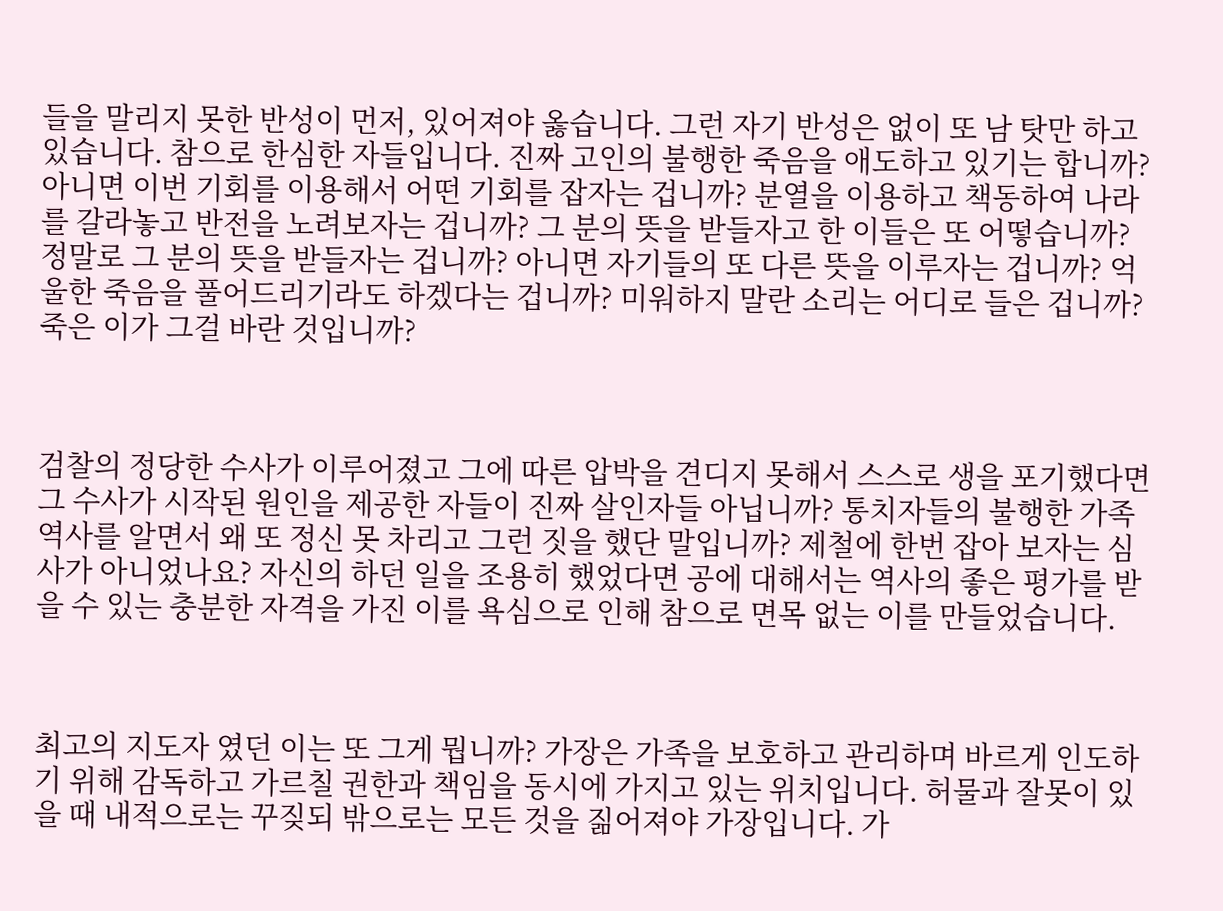들을 말리지 못한 반성이 먼저, 있어져야 옳습니다. 그런 자기 반성은 없이 또 남 탓만 하고 있습니다. 참으로 한심한 자들입니다. 진짜 고인의 불행한 죽음을 애도하고 있기는 합니까? 아니면 이번 기회를 이용해서 어떤 기회를 잡자는 겁니까? 분열을 이용하고 책동하여 나라를 갈라놓고 반전을 노려보자는 겁니까? 그 분의 뜻을 받들자고 한 이들은 또 어떻습니까? 정말로 그 분의 뜻을 받들자는 겁니까? 아니면 자기들의 또 다른 뜻을 이루자는 겁니까? 억울한 죽음을 풀어드리기라도 하겠다는 겁니까? 미워하지 말란 소리는 어디로 들은 겁니까? 죽은 이가 그걸 바란 것입니까?



검찰의 정당한 수사가 이루어졌고 그에 따른 압박을 견디지 못해서 스스로 생을 포기했다면 그 수사가 시작된 원인을 제공한 자들이 진짜 살인자들 아닙니까? 통치자들의 불행한 가족 역사를 알면서 왜 또 정신 못 차리고 그런 짓을 했단 말입니까? 제철에 한번 잡아 보자는 심사가 아니었나요? 자신의 하던 일을 조용히 했었다면 공에 대해서는 역사의 좋은 평가를 받을 수 있는 충분한 자격을 가진 이를 욕심으로 인해 참으로 면목 없는 이를 만들었습니다.



최고의 지도자 였던 이는 또 그게 뭡니까? 가장은 가족을 보호하고 관리하며 바르게 인도하기 위해 감독하고 가르칠 권한과 책임을 동시에 가지고 있는 위치입니다. 허물과 잘못이 있을 때 내적으로는 꾸짖되 밖으로는 모든 것을 짊어져야 가장입니다. 가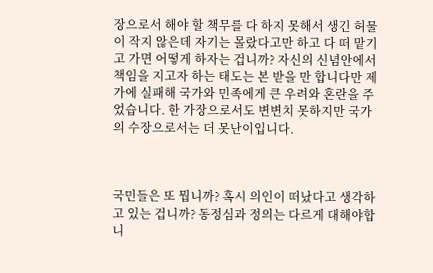장으로서 해야 할 책무를 다 하지 못해서 생긴 허물이 작지 않은데 자기는 몰랐다고만 하고 다 떠 맡기고 가면 어떻게 하자는 겁니까? 자신의 신념안에서 책임을 지고자 하는 태도는 본 받을 만 합니다만 제가에 실패해 국가와 민족에게 큰 우려와 혼란을 주었습니다. 한 가장으로서도 변변치 못하지만 국가의 수장으로서는 더 못난이입니다.



국민들은 또 뭡니까? 혹시 의인이 떠났다고 생각하고 있는 겁니까? 동정심과 정의는 다르게 대해야합니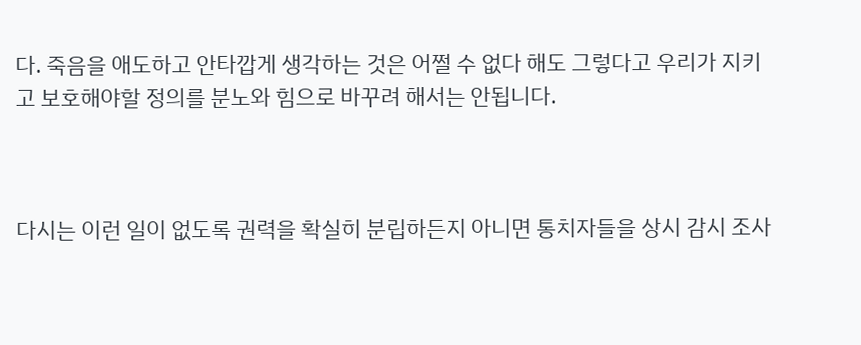다. 죽음을 애도하고 안타깝게 생각하는 것은 어쩔 수 없다 해도 그렇다고 우리가 지키고 보호해야할 정의를 분노와 힘으로 바꾸려 해서는 안됩니다.



다시는 이런 일이 없도록 권력을 확실히 분립하든지 아니면 통치자들을 상시 감시 조사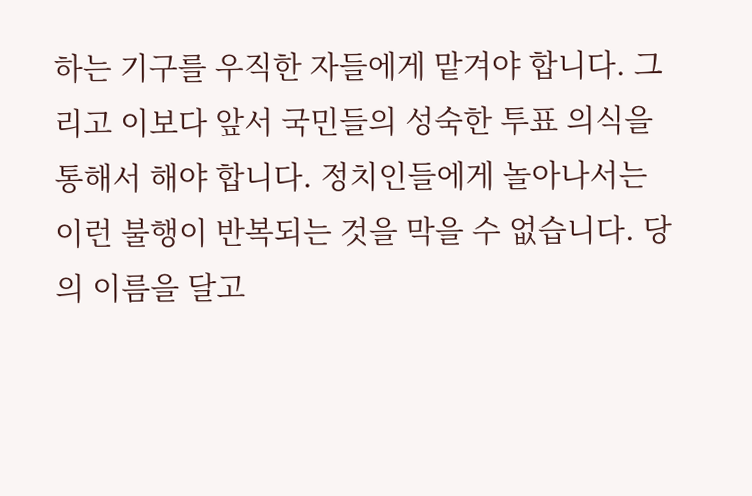하는 기구를 우직한 자들에게 맡겨야 합니다. 그리고 이보다 앞서 국민들의 성숙한 투표 의식을 통해서 해야 합니다. 정치인들에게 놀아나서는 이런 불행이 반복되는 것을 막을 수 없습니다. 당의 이름을 달고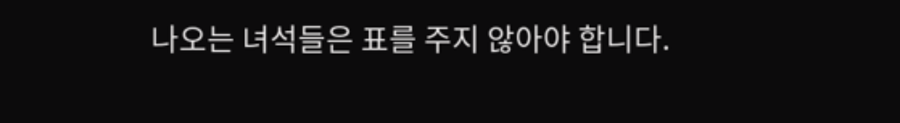나오는 녀석들은 표를 주지 않아야 합니다.